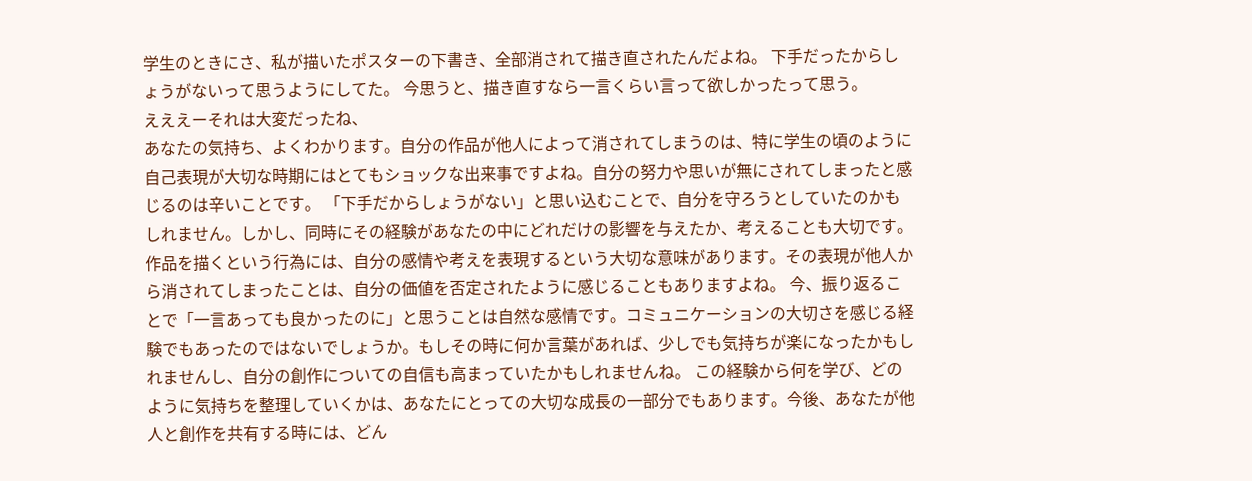学生のときにさ、私が描いたポスターの下書き、全部消されて描き直されたんだよね。 下手だったからしょうがないって思うようにしてた。 今思うと、描き直すなら一言くらい言って欲しかったって思う。
えええーそれは大変だったね、
あなたの気持ち、よくわかります。自分の作品が他人によって消されてしまうのは、特に学生の頃のように自己表現が大切な時期にはとてもショックな出来事ですよね。自分の努力や思いが無にされてしまったと感じるのは辛いことです。 「下手だからしょうがない」と思い込むことで、自分を守ろうとしていたのかもしれません。しかし、同時にその経験があなたの中にどれだけの影響を与えたか、考えることも大切です。作品を描くという行為には、自分の感情や考えを表現するという大切な意味があります。その表現が他人から消されてしまったことは、自分の価値を否定されたように感じることもありますよね。 今、振り返ることで「一言あっても良かったのに」と思うことは自然な感情です。コミュニケーションの大切さを感じる経験でもあったのではないでしょうか。もしその時に何か言葉があれば、少しでも気持ちが楽になったかもしれませんし、自分の創作についての自信も高まっていたかもしれませんね。 この経験から何を学び、どのように気持ちを整理していくかは、あなたにとっての大切な成長の一部分でもあります。今後、あなたが他人と創作を共有する時には、どん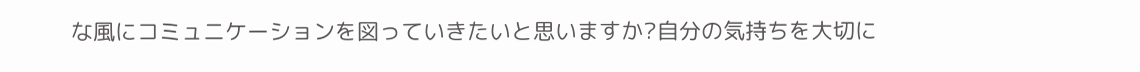な風にコミュニケーションを図っていきたいと思いますか?自分の気持ちを大切に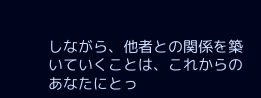しながら、他者との関係を築いていくことは、これからのあなたにとっ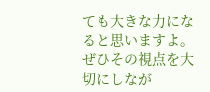ても大きな力になると思いますよ。ぜひその視点を大切にしなが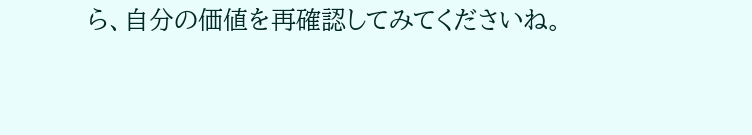ら、自分の価値を再確認してみてくださいね。